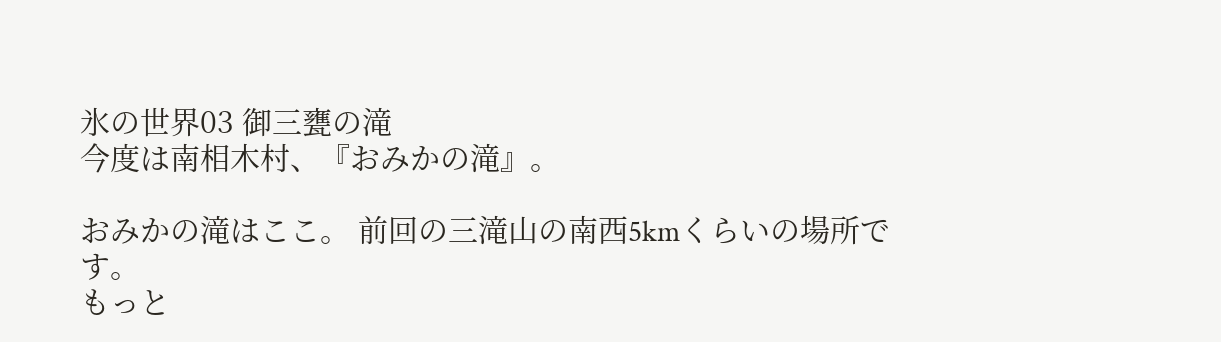氷の世界03 御三甕の滝
今度は南相木村、『おみかの滝』。

おみかの滝はここ。 前回の三滝山の南西5kmくらいの場所です。
もっと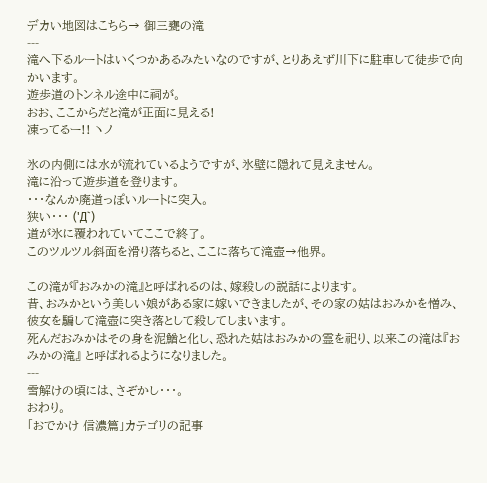デカい地図はこちら→ 御三甕の滝
---
滝へ下るルートはいくつかあるみたいなのですが、とりあえず川下に駐車して徒歩で向かいます。
遊歩道のトンネル途中に祠が。
おお、ここからだと滝が正面に見える!
凍ってるー!! ヽノ

氷の内側には水が流れているようですが、氷壁に隠れて見えません。
滝に沿って遊歩道を登ります。
・・・なんか廃道っぽいルートに突入。
狭い・・・ ('Д`)
道が氷に覆われていてここで終了。
このツルツル斜面を滑り落ちると、ここに落ちて滝壺→他界。

この滝が『おみかの滝』と呼ばれるのは、嫁殺しの説話によります。
昔、おみかという美しい娘がある家に嫁いできましたが、その家の姑はおみかを憎み、彼女を騙して滝壺に突き落として殺してしまいます。
死んだおみかはその身を泥鰌と化し、恐れた姑はおみかの霊を祀り、以来この滝は『おみかの滝』 と呼ばれるようになりました。
---
雪解けの頃には、さぞかし・・・。
おわり。
「おでかけ 信濃篇」カテゴリの記事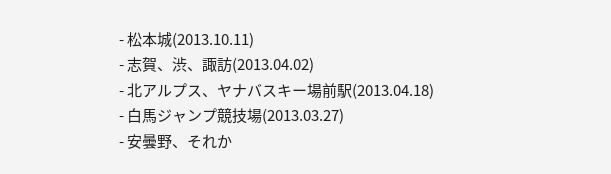- 松本城(2013.10.11)
- 志賀、渋、諏訪(2013.04.02)
- 北アルプス、ヤナバスキー場前駅(2013.04.18)
- 白馬ジャンプ競技場(2013.03.27)
- 安曇野、それか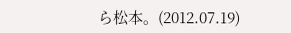ら松本。(2012.07.19)